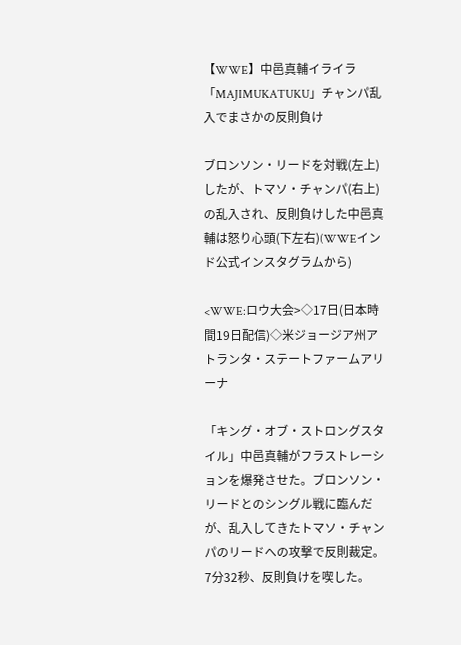【WWE】中邑真輔イライラ「MAJIMUKATUKU」チャンパ乱入でまさかの反則負け

ブロンソン・リードを対戦(左上)したが、トマソ・チャンパ(右上)の乱入され、反則負けした中邑真輔は怒り心頭(下左右)(WWEインド公式インスタグラムから)

<WWE:ロウ大会>◇17日(日本時間19日配信)◇米ジョージア州アトランタ・ステートファームアリーナ

「キング・オブ・ストロングスタイル」中邑真輔がフラストレーションを爆発させた。ブロンソン・リードとのシングル戦に臨んだが、乱入してきたトマソ・チャンパのリードへの攻撃で反則裁定。7分32秒、反則負けを喫した。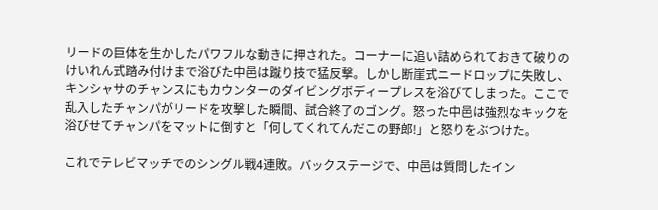リードの巨体を生かしたパワフルな動きに押された。コーナーに追い詰められておきて破りのけいれん式踏み付けまで浴びた中邑は蹴り技で猛反撃。しかし断崖式ニードロップに失敗し、キンシャサのチャンスにもカウンターのダイビングボディープレスを浴びてしまった。ここで乱入したチャンパがリードを攻撃した瞬間、試合終了のゴング。怒った中邑は強烈なキックを浴びせてチャンパをマットに倒すと「何してくれてんだこの野郎!」と怒りをぶつけた。

これでテレビマッチでのシングル戦4連敗。バックステージで、中邑は質問したイン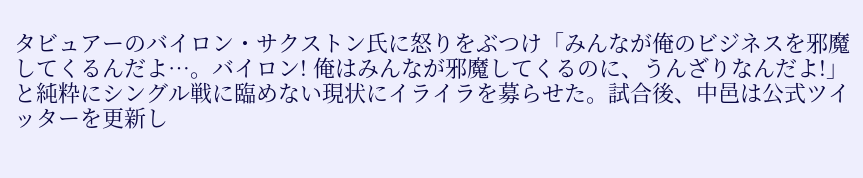タビュアーのバイロン・サクストン氏に怒りをぶつけ「みんなが俺のビジネスを邪魔してくるんだよ…。バイロン! 俺はみんなが邪魔してくるのに、うんざりなんだよ!」と純粋にシングル戦に臨めない現状にイライラを募らせた。試合後、中邑は公式ツイッターを更新し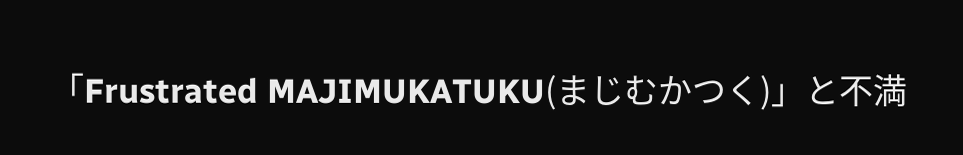「Frustrated MAJIMUKATUKU(まじむかつく)」と不満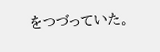をつづっていた。